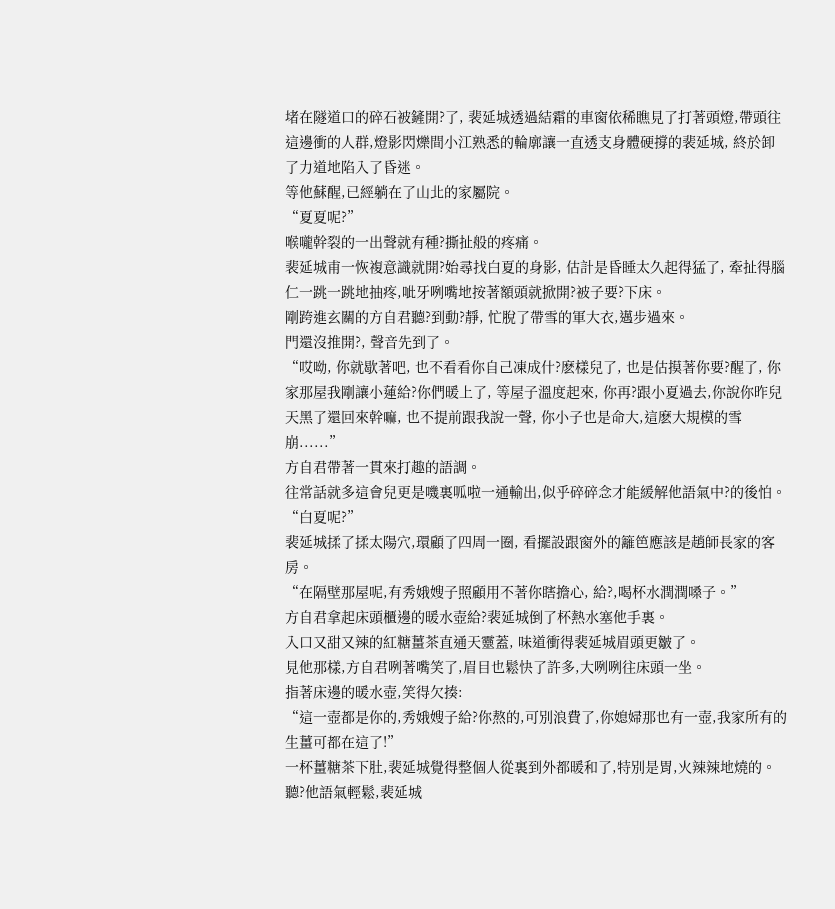堵在隧道口的碎石被鏟開?了, 裴延城透過結霜的車窗依稀瞧見了打著頭燈,帶頭往這邊衝的人群,燈影閃爍間小江熟悉的輪廓讓一直透支身體硬撐的裴延城, 終於卸了力道地陷入了昏迷。
等他蘇醒,已經躺在了山北的家屬院。
“夏夏呢?”
喉嚨幹裂的一出聲就有種?撕扯般的疼痛。
裴延城甫一恢複意識就開?始尋找白夏的身影, 估計是昏睡太久起得猛了, 牽扯得腦仁一跳一跳地抽疼,呲牙咧嘴地按著額頭就掀開?被子要?下床。
剛跨進玄關的方自君聽?到動?靜, 忙脫了帶雪的軍大衣,邁步過來。
門還沒推開?, 聲音先到了。
“哎呦, 你就歇著吧, 也不看看你自己凍成什?麽樣兒了, 也是估摸著你要?醒了, 你家那屋我剛讓小蓮給?你們暖上了, 等屋子溫度起來, 你再?跟小夏過去,你說你昨兒天黑了還回來幹嘛, 也不提前跟我說一聲, 你小子也是命大,這麽大規模的雪崩......”
方自君帶著一貫來打趣的語調。
往常話就多這會兒更是嘰裏呱啦一通輸出,似乎碎碎念才能緩解他語氣中?的後怕。
“白夏呢?”
裴延城揉了揉太陽穴,環顧了四周一圈, 看擺設跟窗外的籬笆應該是趙師長家的客房。
“在隔壁那屋呢,有秀娥嫂子照顧用不著你瞎擔心, 給?,喝杯水潤潤嗓子。”
方自君拿起床頭櫃邊的暖水壺給?裴延城倒了杯熱水塞他手裏。
入口又甜又辣的紅糖薑茶直通天靈蓋, 味道衝得裴延城眉頭更皺了。
見他那樣,方自君咧著嘴笑了,眉目也鬆快了許多,大咧咧往床頭一坐。
指著床邊的暖水壺,笑得欠揍:
“這一壺都是你的,秀娥嫂子給?你熬的,可別浪費了,你媳婦那也有一壺,我家所有的生薑可都在這了!”
一杯薑糖茶下肚,裴延城覺得整個人從裏到外都暖和了,特別是胃,火辣辣地燒的。聽?他語氣輕鬆,裴延城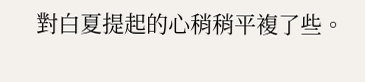對白夏提起的心稍稍平複了些。